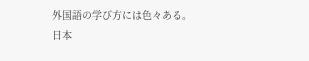外国語の学び方には色々ある。
日本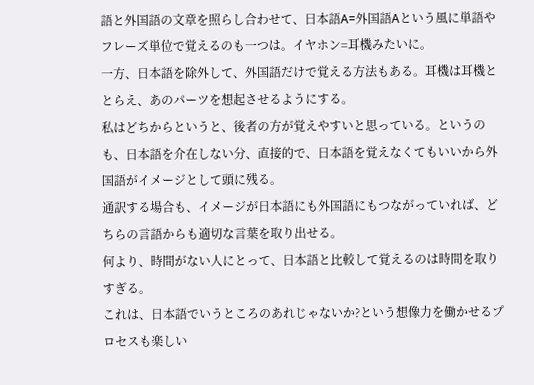語と外国語の文章を照らし合わせて、日本語A=外国語Aという風に単語やフレーズ単位で覚えるのも一つは。イヤホン=耳機みたいに。
一方、日本語を除外して、外国語だけで覚える方法もある。耳機は耳機ととらえ、あのパーツを想起させるようにする。
私はどちからというと、後者の方が覚えやすいと思っている。というのも、日本語を介在しない分、直接的で、日本語を覚えなくてもいいから外国語がイメージとして頭に残る。
通訳する場合も、イメージが日本語にも外国語にもつながっていれば、どちらの言語からも適切な言葉を取り出せる。
何より、時間がない人にとって、日本語と比較して覚えるのは時間を取りすぎる。
これは、日本語でいうところのあれじゃないか?という想像力を働かせるプロセスも楽しい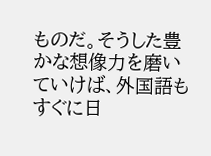ものだ。そうした豊かな想像力を磨いていけば、外国語もすぐに日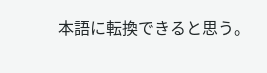本語に転換できると思う。